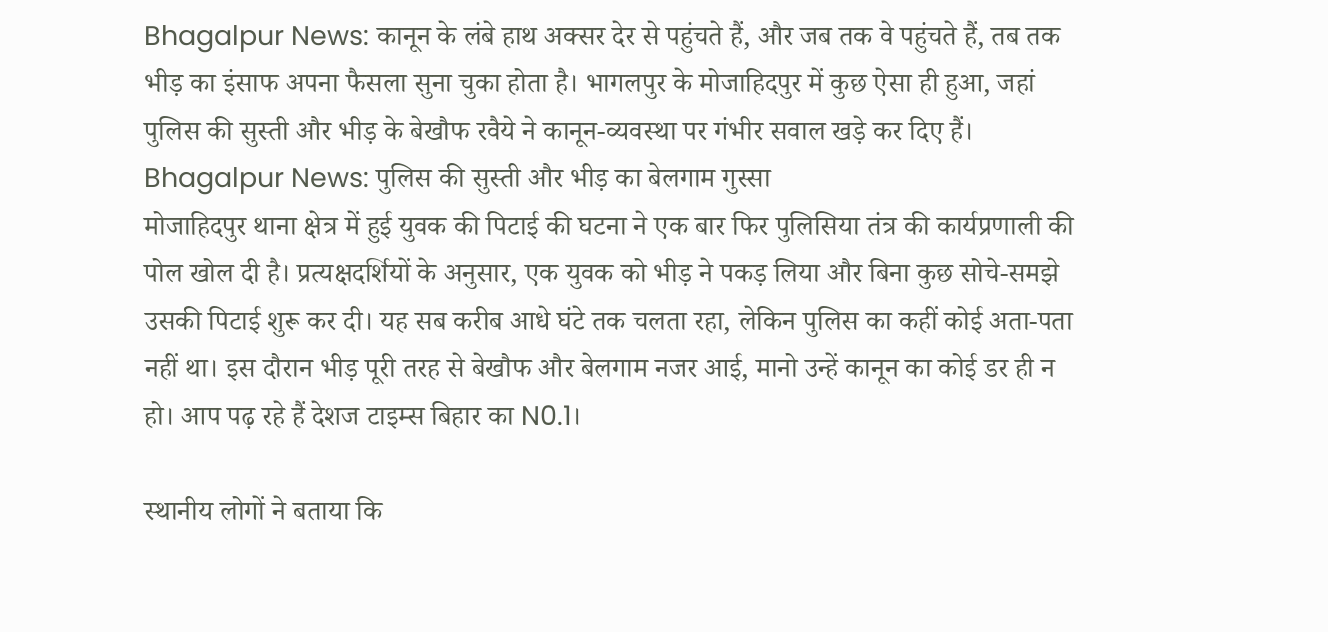Bhagalpur News: कानून के लंबे हाथ अक्सर देर से पहुंचते हैं, और जब तक वे पहुंचते हैं, तब तक भीड़ का इंसाफ अपना फैसला सुना चुका होता है। भागलपुर के मोजाहिदपुर में कुछ ऐसा ही हुआ, जहां पुलिस की सुस्ती और भीड़ के बेखौफ रवैये ने कानून-व्यवस्था पर गंभीर सवाल खड़े कर दिए हैं।
Bhagalpur News: पुलिस की सुस्ती और भीड़ का बेलगाम गुस्सा
मोजाहिदपुर थाना क्षेत्र में हुई युवक की पिटाई की घटना ने एक बार फिर पुलिसिया तंत्र की कार्यप्रणाली की पोल खोल दी है। प्रत्यक्षदर्शियों के अनुसार, एक युवक को भीड़ ने पकड़ लिया और बिना कुछ सोचे-समझे उसकी पिटाई शुरू कर दी। यह सब करीब आधे घंटे तक चलता रहा, लेकिन पुलिस का कहीं कोई अता-पता नहीं था। इस दौरान भीड़ पूरी तरह से बेखौफ और बेलगाम नजर आई, मानो उन्हें कानून का कोई डर ही न हो। आप पढ़ रहे हैं देशज टाइम्स बिहार का N0.1।

स्थानीय लोगों ने बताया कि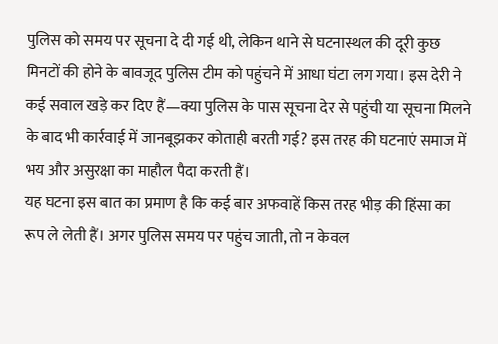पुलिस को समय पर सूचना दे दी गई थी, लेकिन थाने से घटनास्थल की दूरी कुछ मिनटों की होने के बावजूद पुलिस टीम को पहुंचने में आधा घंटा लग गया। इस देरी ने कई सवाल खड़े कर दिए हैं—क्या पुलिस के पास सूचना देर से पहुंची या सूचना मिलने के बाद भी कार्रवाई में जानबूझकर कोताही बरती गई? इस तरह की घटनाएं समाज में भय और असुरक्षा का माहौल पैदा करती हैं।
यह घटना इस बात का प्रमाण है कि कई बार अफवाहें किस तरह भीड़ की हिंसा का रूप ले लेती हैं। अगर पुलिस समय पर पहुंच जाती, तो न केवल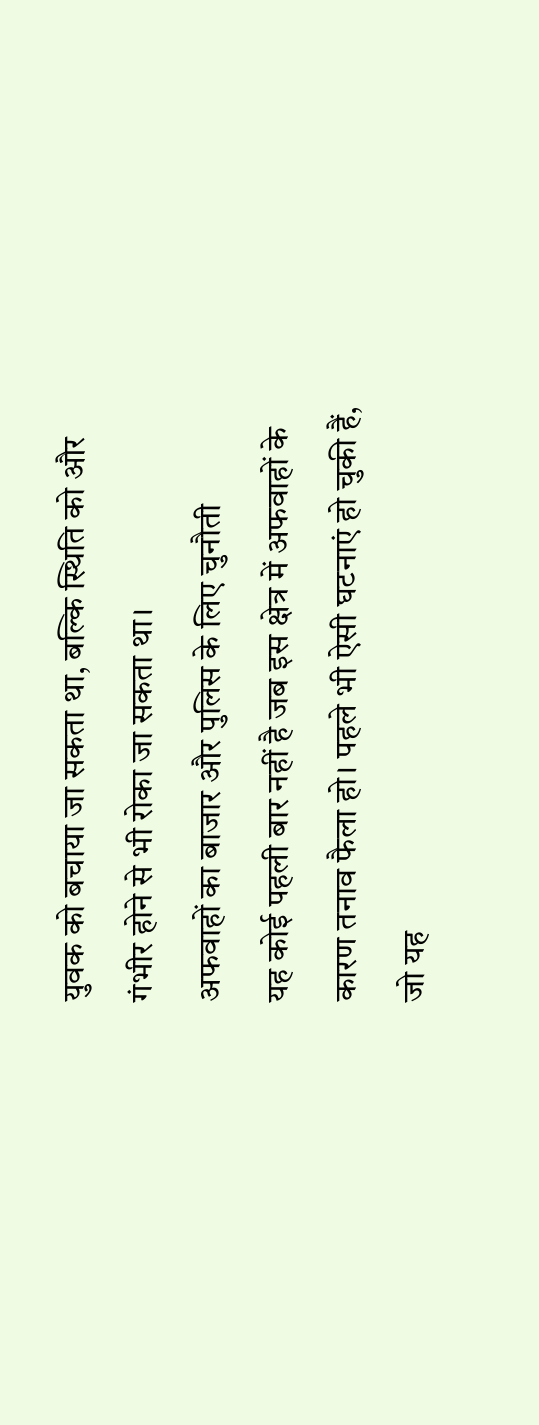युवक को बचाया जा सकता था, बल्कि स्थिति को और गंभीर होने से भी रोका जा सकता था।
अफवाहों का बाजार और पुलिस के लिए चुनौती
यह कोई पहली बार नहीं है जब इस क्षेत्र में अफवाहों के कारण तनाव फैला हो। पहले भी ऐसी घटनाएं हो चुकी हैं, जो यह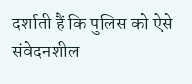दर्शाती हैं कि पुलिस को ऐसे संवेदनशील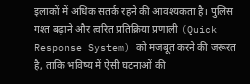इलाकों में अधिक सतर्क रहने की आवश्यकता है। पुलिस गश्त बढ़ाने और त्वरित प्रतिक्रिया प्रणाली (Quick Response System) को मजबूत करने की जरूरत है, ताकि भविष्य में ऐसी घटनाओं की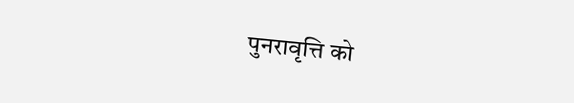पुनरावृत्ति को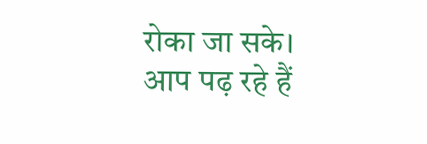रोका जा सके। आप पढ़ रहे हैं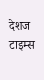देशज टाइम्स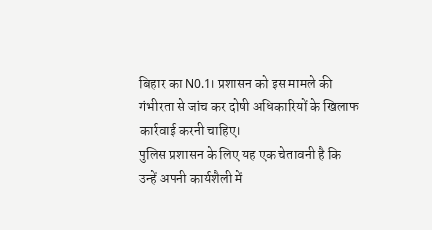बिहार का N0.1। प्रशासन को इस मामले की गंभीरता से जांच कर दोषी अधिकारियों के खिलाफ कार्रवाई करनी चाहिए।
पुलिस प्रशासन के लिए यह एक चेतावनी है कि उन्हें अपनी कार्यशैली में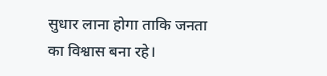सुधार लाना होगा ताकि जनता का विश्वास बना रहे।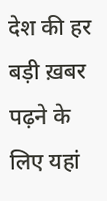देश की हर बड़ी ख़बर पढ़ने के लिए यहां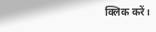क्लिक करें।